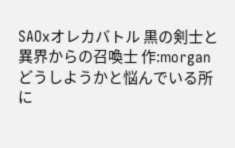SAOxオレカバトル 黒の剣士と異界からの召喚士 作:morgan
どうしようかと悩んでいる所に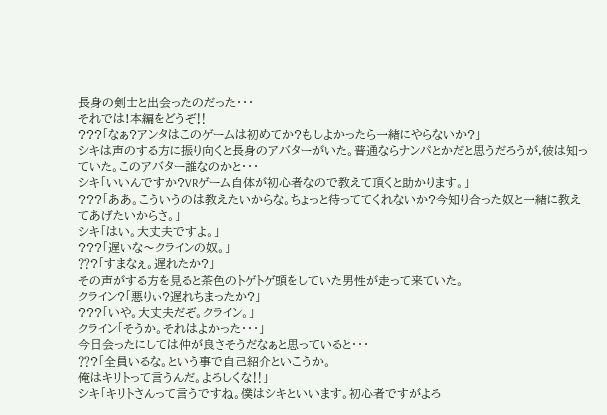長身の剣士と出会ったのだった・・・
それでは!本編をどうぞ‼
???「なぁ?アンタはこのゲームは初めてか?もしよかったら一緒にやらないか?」
シキは声のする方に振り向くと長身のアバターがいた。普通ならナンパとかだと思うだろうが,彼は知っていた。このアバター誰なのかと・・・
シキ「いいんですか?VRゲーム自体が初心者なので教えて頂くと助かります。」
???「ああ。こういうのは教えたいからな。ちょっと待っててくれないか?今知り合った奴と一緒に教えてあげたいからさ。」
シキ「はい。大丈夫ですよ。」
???「遅いな〜クラインの奴。」
⁇?「すまなぇ。遅れたか?」
その声がする方を見ると茶色のトゲトゲ頭をしていた男性が走って来ていた。
クライン?「悪りぃ?遅れちまったか?」
???「いや。大丈夫だぞ。クライン。」
クライン「そうか。それはよかった・・・」
今日会ったにしては仲が良さそうだなぁと思っていると・・・
⁇?「全員いるな。という事で自己紹介といこうか。
俺はキリトって言うんだ。よろしくな‼」
シキ「キリトさんって言うですね。僕はシキといいます。初心者ですがよろ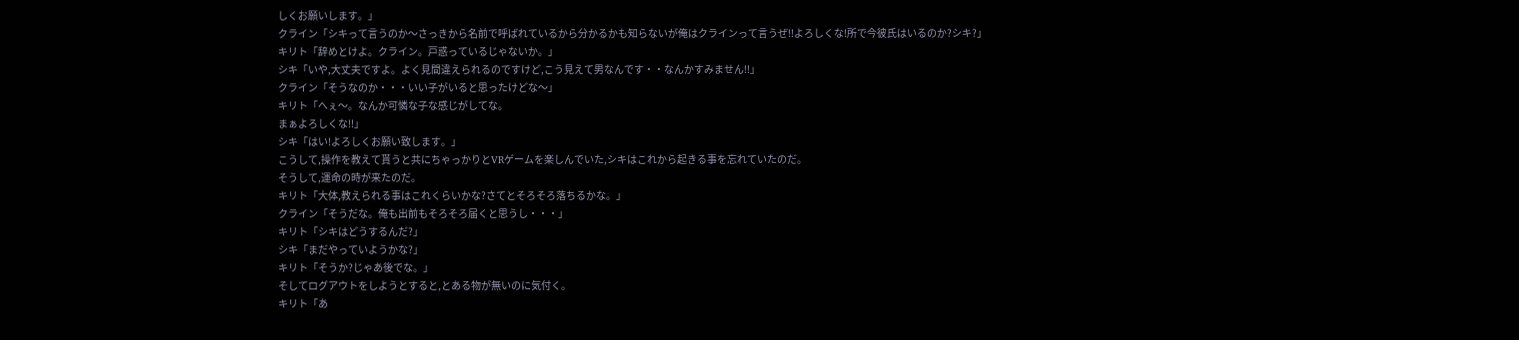しくお願いします。」
クライン「シキって言うのか〜さっきから名前で呼ばれているから分かるかも知らないが俺はクラインって言うぜ‼よろしくな!所で今彼氏はいるのか?シキ?」
キリト「辞めとけよ。クライン。戸惑っているじゃないか。」
シキ「いや,大丈夫ですよ。よく見間違えられるのですけど,こう見えて男なんです・・なんかすみません‼」
クライン「そうなのか・・・いい子がいると思ったけどな〜」
キリト「へぇ〜。なんか可憐な子な感じがしてな。
まぁよろしくな‼」
シキ「はい!よろしくお願い致します。」
こうして,操作を教えて貰うと共にちゃっかりとVRゲームを楽しんでいた,シキはこれから起きる事を忘れていたのだ。
そうして,運命の時が来たのだ。
キリト「大体,教えられる事はこれくらいかな?さてとそろそろ落ちるかな。」
クライン「そうだな。俺も出前もそろそろ届くと思うし・・・」
キリト「シキはどうするんだ?」
シキ「まだやっていようかな?」
キリト「そうか?じゃあ後でな。」
そしてログアウトをしようとすると,とある物が無いのに気付く。
キリト「あ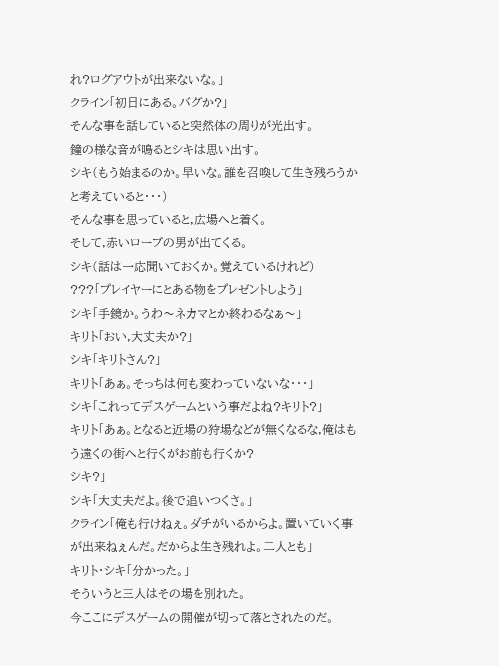れ?ログアウトが出来ないな。」
クライン「初日にある。バグか?」
そんな事を話していると突然体の周りが光出す。
鐘の様な音が鳴るとシキは思い出す。
シキ(もう始まるのか。早いな。誰を召喚して生き残ろうかと考えていると・・・)
そんな事を思っていると,広場へと着く。
そして,赤いローブの男が出てくる。
シキ(話は一応聞いておくか。覚えているけれど)
???「プレイヤーにとある物をプレゼントしよう」
シキ「手鏡か。うわ〜ネカマとか終わるなぁ〜」
キリト「おい,大丈夫か?」
シキ「キリトさん?」
キリト「あぁ。そっちは何も変わっていないな・・・」
シキ「これってデスゲームという事だよね?キリト?」
キリト「あぁ。となると近場の狩場などが無くなるな,俺はもう遠くの街へと行くがお前も行くか?
シキ?」
シキ「大丈夫だよ。後で追いつくさ。」
クライン「俺も行けねぇ。ダチがいるからよ。置いていく事が出来ねぇんだ。だからよ生き残れよ。二人とも」
キリト・シキ「分かった。」
そういうと三人はその場を別れた。
今ここにデスゲームの開催が切って落とされたのだ。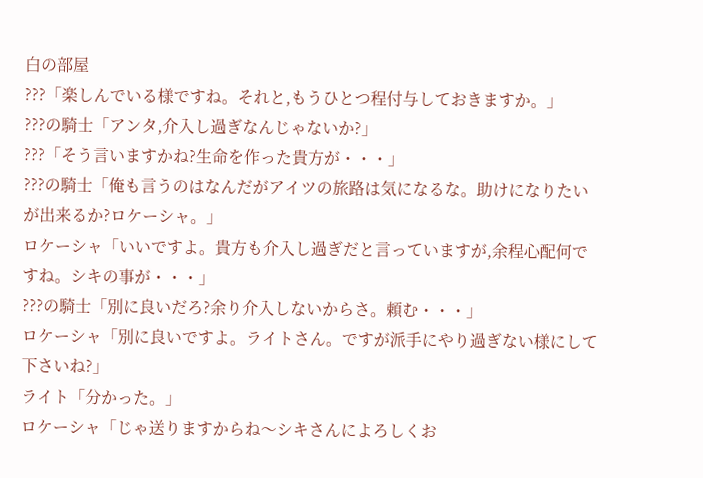白の部屋
???「楽しんでいる様ですね。それと,もうひとつ程付与しておきますか。」
???の騎士「アンタ,介入し過ぎなんじゃないか?」
???「そう言いますかね?生命を作った貴方が・・・」
???の騎士「俺も言うのはなんだがアイツの旅路は気になるな。助けになりたいが出来るか?ロケーシャ。」
ロケーシャ「いいですよ。貴方も介入し過ぎだと言っていますが,余程心配何ですね。シキの事が・・・」
???の騎士「別に良いだろ?余り介入しないからさ。頼む・・・」
ロケーシャ「別に良いですよ。ライトさん。ですが派手にやり過ぎない様にして下さいね?」
ライト「分かった。」
ロケーシャ「じゃ送りますからね〜シキさんによろしくお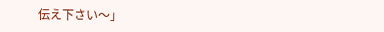伝え下さい〜」